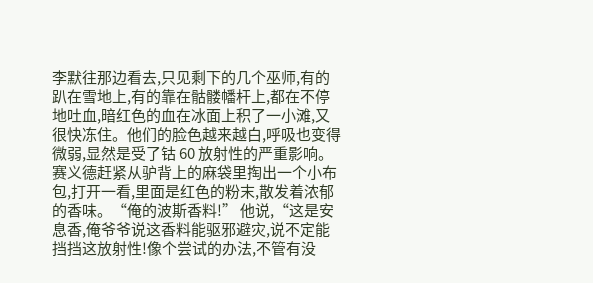李默往那边看去,只见剩下的几个巫师,有的趴在雪地上,有的靠在骷髅幡杆上,都在不停地吐血,暗红色的血在冰面上积了一小滩,又很快冻住。他们的脸色越来越白,呼吸也变得微弱,显然是受了钴 60 放射性的严重影响。
赛义德赶紧从驴背上的麻袋里掏出一个小布包,打开一看,里面是红色的粉末,散发着浓郁的香味。“俺的波斯香料!” 他说,“这是安息香,俺爷爷说这香料能驱邪避灾,说不定能挡挡这放射性!像个尝试的办法,不管有没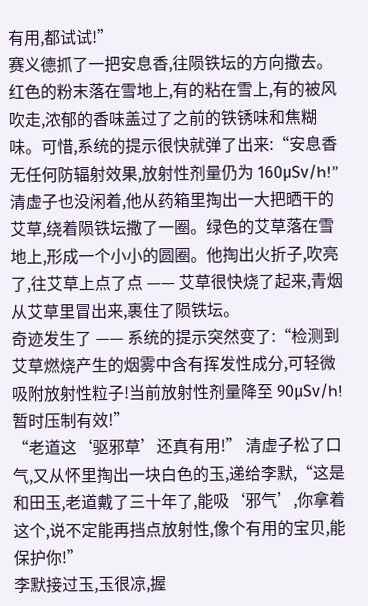有用,都试试!”
赛义德抓了一把安息香,往陨铁坛的方向撒去。红色的粉末落在雪地上,有的粘在雪上,有的被风吹走,浓郁的香味盖过了之前的铁锈味和焦糊味。可惜,系统的提示很快就弹了出来:“安息香无任何防辐射效果,放射性剂量仍为 160μSv/h!”
清虚子也没闲着,他从药箱里掏出一大把晒干的艾草,绕着陨铁坛撒了一圈。绿色的艾草落在雪地上,形成一个小小的圆圈。他掏出火折子,吹亮了,往艾草上点了点 —— 艾草很快烧了起来,青烟从艾草里冒出来,裹住了陨铁坛。
奇迹发生了 —— 系统的提示突然变了:“检测到艾草燃烧产生的烟雾中含有挥发性成分,可轻微吸附放射性粒子!当前放射性剂量降至 90μSv/h!暂时压制有效!”
“老道这‘驱邪草’还真有用!” 清虚子松了口气,又从怀里掏出一块白色的玉,递给李默,“这是和田玉,老道戴了三十年了,能吸‘邪气’,你拿着这个,说不定能再挡点放射性,像个有用的宝贝,能保护你!”
李默接过玉,玉很凉,握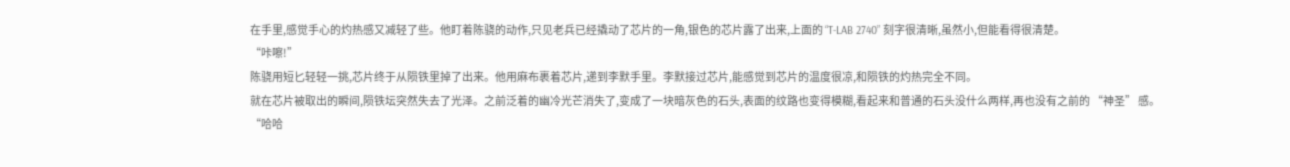在手里,感觉手心的灼热感又减轻了些。他盯着陈骁的动作,只见老兵已经撬动了芯片的一角,银色的芯片露了出来,上面的 “T-LAB 2740” 刻字很清晰,虽然小,但能看得很清楚。
“咔嚓!”
陈骁用短匕轻轻一挑,芯片终于从陨铁里掉了出来。他用麻布裹着芯片,递到李默手里。李默接过芯片,能感觉到芯片的温度很凉,和陨铁的灼热完全不同。
就在芯片被取出的瞬间,陨铁坛突然失去了光泽。之前泛着的幽冷光芒消失了,变成了一块暗灰色的石头,表面的纹路也变得模糊,看起来和普通的石头没什么两样,再也没有之前的 “神圣” 感。
“哈哈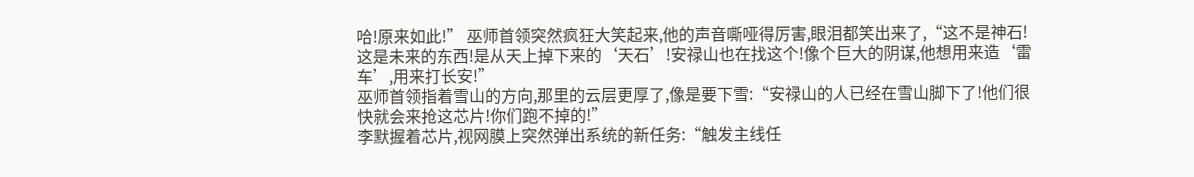哈!原来如此!” 巫师首领突然疯狂大笑起来,他的声音嘶哑得厉害,眼泪都笑出来了,“这不是神石!这是未来的东西!是从天上掉下来的‘天石’!安禄山也在找这个!像个巨大的阴谋,他想用来造‘雷车’,用来打长安!”
巫师首领指着雪山的方向,那里的云层更厚了,像是要下雪:“安禄山的人已经在雪山脚下了!他们很快就会来抢这芯片!你们跑不掉的!”
李默握着芯片,视网膜上突然弹出系统的新任务:“触发主线任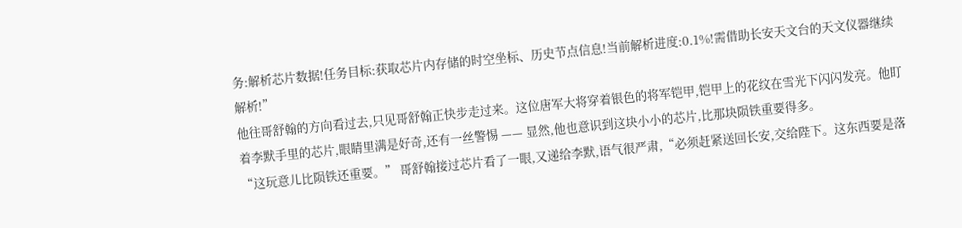务:解析芯片数据!任务目标:获取芯片内存储的时空坐标、历史节点信息!当前解析进度:0.1%!需借助长安天文台的天文仪器继续解析!”
他往哥舒翰的方向看过去,只见哥舒翰正快步走过来。这位唐军大将穿着银色的将军铠甲,铠甲上的花纹在雪光下闪闪发亮。他盯着李默手里的芯片,眼睛里满是好奇,还有一丝警惕 —— 显然,他也意识到这块小小的芯片,比那块陨铁重要得多。
“这玩意儿比陨铁还重要。” 哥舒翰接过芯片看了一眼,又递给李默,语气很严肃,“必须赶紧送回长安,交给陛下。这东西要是落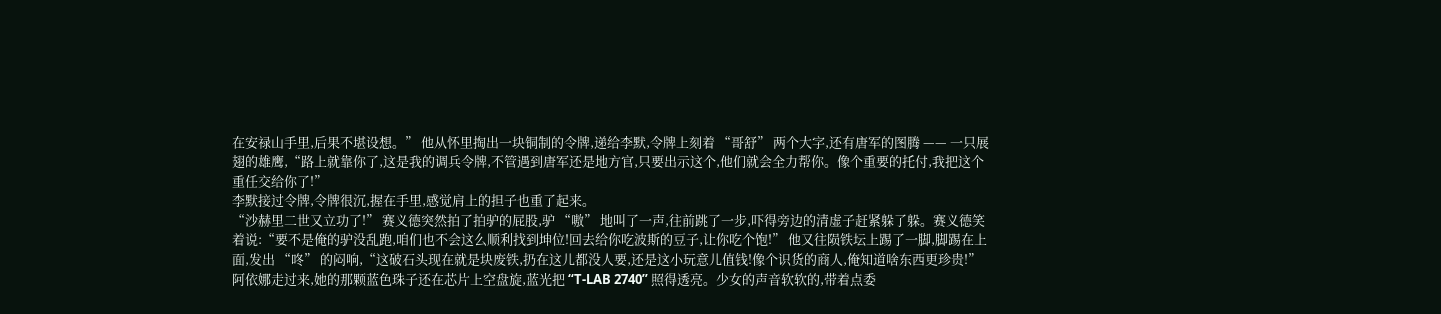在安禄山手里,后果不堪设想。” 他从怀里掏出一块铜制的令牌,递给李默,令牌上刻着 “哥舒” 两个大字,还有唐军的图腾 —— 一只展翅的雄鹰,“路上就靠你了,这是我的调兵令牌,不管遇到唐军还是地方官,只要出示这个,他们就会全力帮你。像个重要的托付,我把这个重任交给你了!”
李默接过令牌,令牌很沉,握在手里,感觉肩上的担子也重了起来。
“沙赫里二世又立功了!” 赛义德突然拍了拍驴的屁股,驴 “嗷” 地叫了一声,往前跳了一步,吓得旁边的清虚子赶紧躲了躲。赛义德笑着说:“要不是俺的驴没乱跑,咱们也不会这么顺利找到坤位!回去给你吃波斯的豆子,让你吃个饱!” 他又往陨铁坛上踢了一脚,脚踢在上面,发出 “咚” 的闷响,“这破石头现在就是块废铁,扔在这儿都没人要,还是这小玩意儿值钱!像个识货的商人,俺知道啥东西更珍贵!”
阿依娜走过来,她的那颗蓝色珠子还在芯片上空盘旋,蓝光把 “T-LAB 2740” 照得透亮。少女的声音软软的,带着点委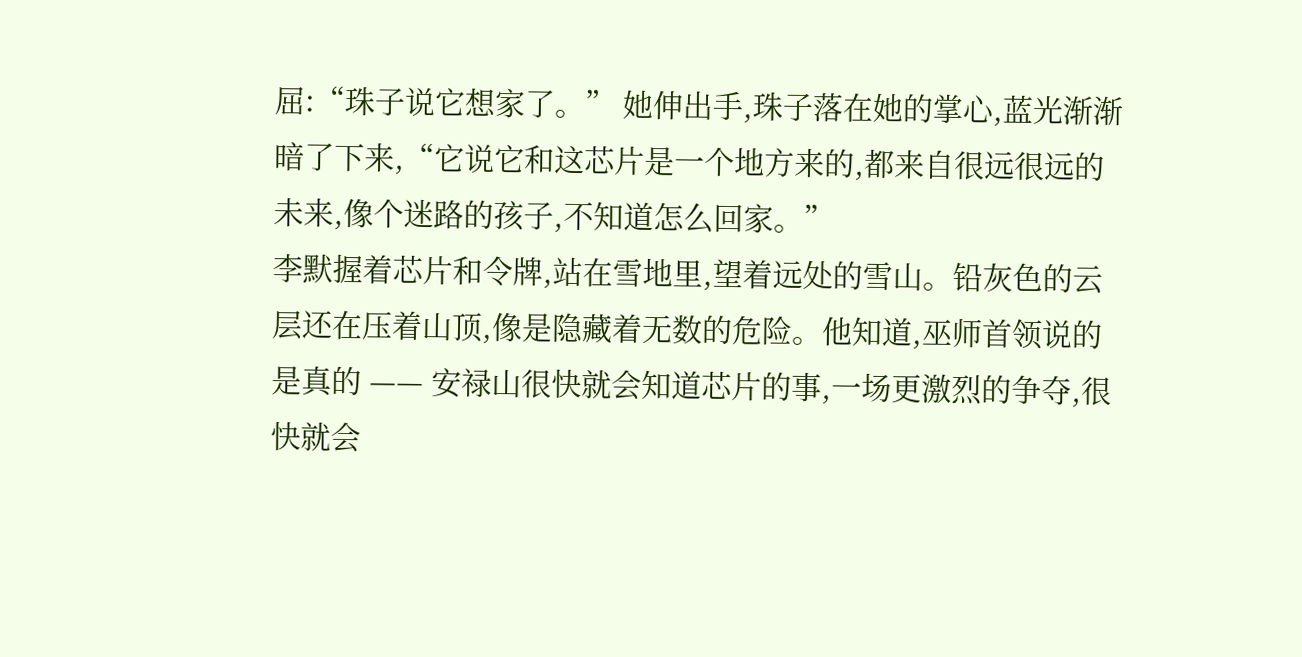屈:“珠子说它想家了。” 她伸出手,珠子落在她的掌心,蓝光渐渐暗了下来,“它说它和这芯片是一个地方来的,都来自很远很远的未来,像个迷路的孩子,不知道怎么回家。”
李默握着芯片和令牌,站在雪地里,望着远处的雪山。铅灰色的云层还在压着山顶,像是隐藏着无数的危险。他知道,巫师首领说的是真的 —— 安禄山很快就会知道芯片的事,一场更激烈的争夺,很快就会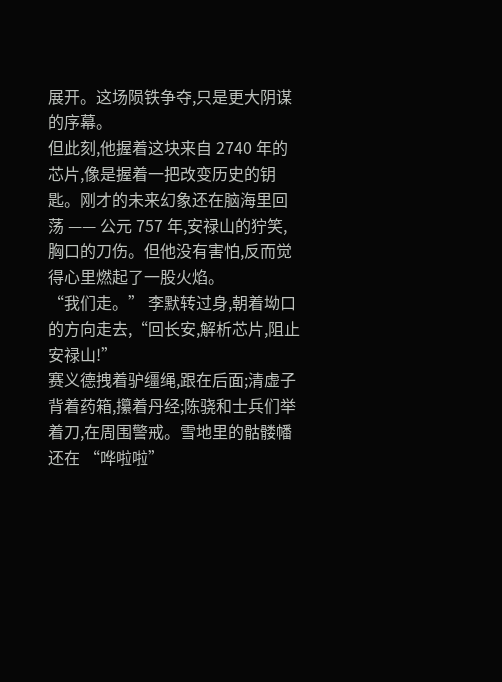展开。这场陨铁争夺,只是更大阴谋的序幕。
但此刻,他握着这块来自 2740 年的芯片,像是握着一把改变历史的钥匙。刚才的未来幻象还在脑海里回荡 —— 公元 757 年,安禄山的狞笑,胸口的刀伤。但他没有害怕,反而觉得心里燃起了一股火焰。
“我们走。” 李默转过身,朝着坳口的方向走去,“回长安,解析芯片,阻止安禄山!”
赛义德拽着驴缰绳,跟在后面;清虚子背着药箱,攥着丹经;陈骁和士兵们举着刀,在周围警戒。雪地里的骷髅幡还在 “哗啦啦”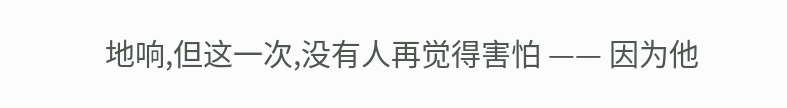地响,但这一次,没有人再觉得害怕 —— 因为他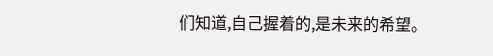们知道,自己握着的,是未来的希望。